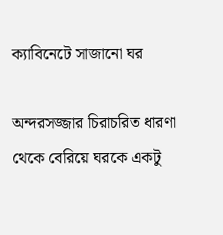ক্যাবিনেটে সাজানো ঘর

অন্দরসজ্জার চিরাচরিত ধারণা থেকে বেরিয়ে ঘরকে একটু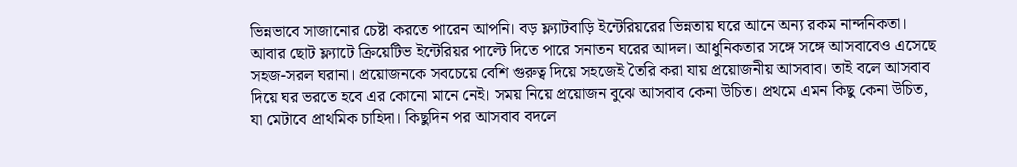ভিন্নভাবে সাজানোর চেষ্টা করতে পারেন আপনি। বড় ফ্ল্যাটবাড়ি ইন্টেরিয়রের ভিন্নতায় ঘরে আনে অন্য রকম নান্দনিকতা। আবার ছোট ফ্ল্যাটে ক্রিয়েটিভ ইন্টেরিয়র পাল্টে দিতে পারে সনাতন ঘরের আদল। আধুনিকতার সঙ্গে সঙ্গে আসবাবেও এসেছে সহজ-সরল ঘরানা। প্রয়োজনকে সবচেয়ে বেশি গুরুত্ব দিয়ে সহজেই তৈরি করা যায় প্রয়োজনীয় আসবাব। তাই বলে আসবাব দিয়ে ঘর ভরতে হবে এর কোনো মানে নেই। সময় নিয়ে প্রয়োজন বুঝে আসবাব কেনা উচিত। প্রথমে এমন কিছু কেনা উচিত, যা মেটাবে প্রাথমিক চাহিদা। কিছুদিন পর আসবাব বদলে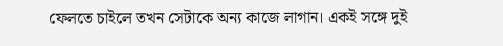ফেলতে চাইলে তখন সেটাকে অন্য কাজে লাগান। একই সঙ্গে দুই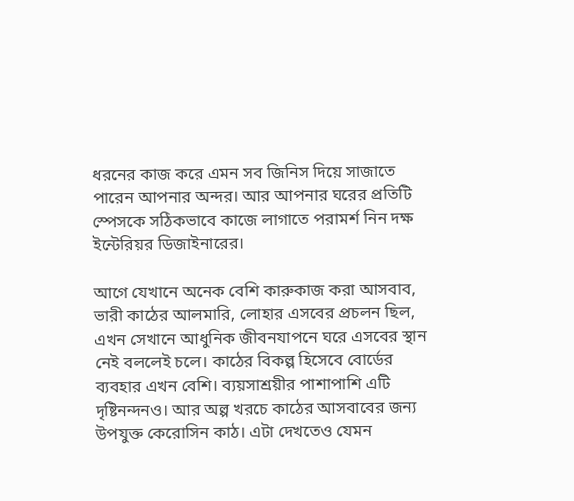ধরনের কাজ করে এমন সব জিনিস দিয়ে সাজাতে পারেন আপনার অন্দর। আর আপনার ঘরের প্রতিটি স্পেসকে সঠিকভাবে কাজে লাগাতে পরামর্শ নিন দক্ষ ইন্টেরিয়র ডিজাইনারের।

আগে যেখানে অনেক বেশি কারুকাজ করা আসবাব, ভারী কাঠের আলমারি, লোহার এসবের প্রচলন ছিল, এখন সেখানে আধুনিক জীবনযাপনে ঘরে এসবের স্থান নেই বললেই চলে। কাঠের বিকল্প হিসেবে বোর্ডের ব্যবহার এখন বেশি। ব্যয়সাশ্রয়ীর পাশাপাশি এটি দৃষ্টিনন্দনও। আর অল্প খরচে কাঠের আসবাবের জন্য উপযুক্ত কেরোসিন কাঠ। এটা দেখতেও যেমন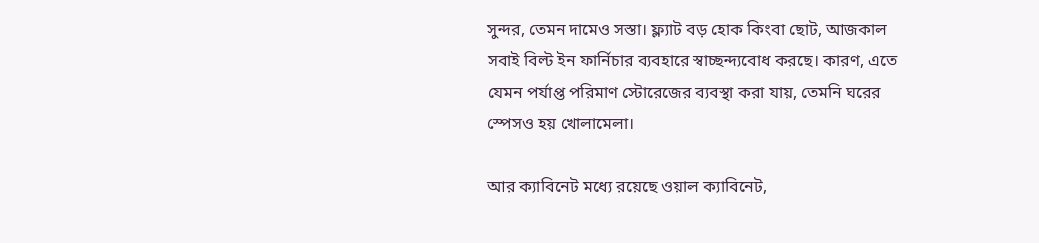সুন্দর, তেমন দামেও সস্তা। ফ্ল্যাট বড় হোক কিংবা ছোট, আজকাল সবাই বিল্ট ইন ফার্নিচার ব্যবহারে স্বাচ্ছন্দ্যবোধ করছে। কারণ, এতে যেমন পর্যাপ্ত পরিমাণ স্টোরেজের ব্যবস্থা করা যায়, তেমনি ঘরের স্পেসও হয় খোলামেলা।

আর ক্যাবিনেট মধ্যে রয়েছে ওয়াল ক্যাবিনেট,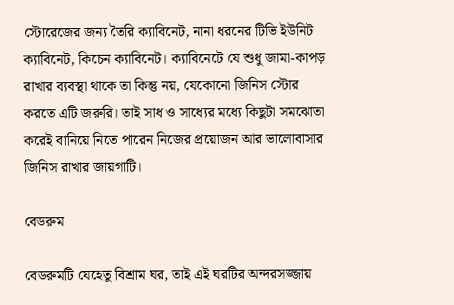স্টোরেজের জন্য তৈরি ক্যাবিনেট, নানা ধরনের টিভি ইউনিট ক্যাবিনেট, কিচেন ক্যাবিনেট। ক্যাবিনেটে যে শুধু জামা-কাপড় রাখার ব্যবস্থা থাকে তা কিন্তু নয়, যেকোনো জিনিস স্টোর করতে এটি জরুরি। তাই সাধ ও সাধ্যের মধ্যে কিছুটা সমঝোতা করেই বানিয়ে নিতে পারেন নিজের প্রয়োজন আর ভালোবাসার জিনিস রাখার জায়গাটি।

বেডরুম

বেডরুমটি যেহেতু বিশ্রাম ঘর, তাই এই ঘরটির অন্দরসজ্জায়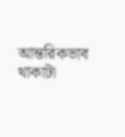আন্তরিকভাব থাকাটা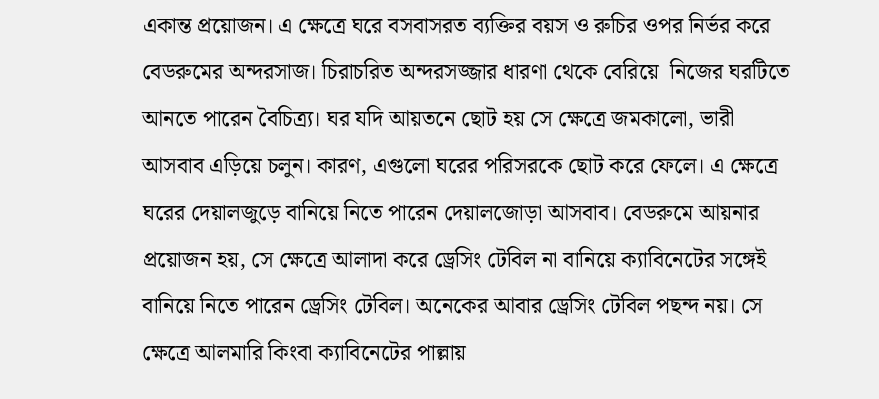একান্ত প্রয়োজন। এ ক্ষেত্রে ঘরে বসবাসরত ব্যক্তির বয়স ও রুচির ওপর নির্ভর করে বেডরুমের অন্দরসাজ। চিরাচরিত অন্দরসজ্জার ধারণা থেকে বেরিয়ে  নিজের ঘরটিতে আনতে পারেন বৈচিত্র্য। ঘর যদি আয়তনে ছোট হয় সে ক্ষেত্রে জমকালো, ভারী আসবাব এড়িয়ে চলুন। কারণ, এগুলো ঘরের পরিসরকে ছোট করে ফেলে। এ ক্ষেত্রে ঘরের দেয়ালজুড়ে বানিয়ে নিতে পারেন দেয়ালজোড়া আসবাব। বেডরুমে আয়নার প্রয়োজন হয়, সে ক্ষেত্রে আলাদা করে ড্রেসিং টেবিল না বানিয়ে ক্যাবিনেটের সঙ্গেই বানিয়ে নিতে পারেন ড্রেসিং টেবিল। অনেকের আবার ড্রেসিং টেবিল পছন্দ নয়। সে ক্ষেত্রে আলমারি কিংবা ক্যাবিনেটের পাল্লায়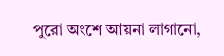পুরো অংশে আয়না লাগানো,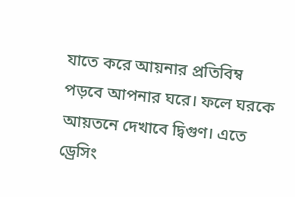যাতে করে আয়নার প্রতিবিম্ব পড়বে আপনার ঘরে। ফলে ঘরকে আয়তনে দেখাবে দ্বিগুণ। এতে ড্রেসিং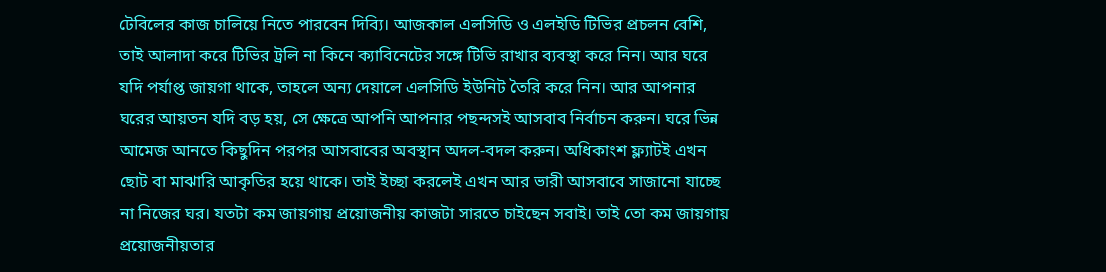টেবিলের কাজ চালিয়ে নিতে পারবেন দিব্যি। আজকাল এলসিডি ও এলইডি টিভির প্রচলন বেশি, তাই আলাদা করে টিভির ট্রলি না কিনে ক্যাবিনেটের সঙ্গে টিভি রাখার ব্যবস্থা করে নিন। আর ঘরে যদি পর্যাপ্ত জায়গা থাকে, তাহলে অন্য দেয়ালে এলসিডি ইউনিট তৈরি করে নিন। আর আপনার ঘরের আয়তন যদি বড় হয়, সে ক্ষেত্রে আপনি আপনার পছন্দসই আসবাব নির্বাচন করুন। ঘরে ভিন্ন আমেজ আনতে কিছুদিন পরপর আসবাবের অবস্থান অদল-বদল করুন। অধিকাংশ ফ্ল্যাটই এখন ছোট বা মাঝারি আকৃতির হয়ে থাকে। তাই ইচ্ছা করলেই এখন আর ভারী আসবাবে সাজানো যাচ্ছে না নিজের ঘর। যতটা কম জায়গায় প্রয়োজনীয় কাজটা সারতে চাইছেন সবাই। তাই তো কম জায়গায় প্রয়োজনীয়তার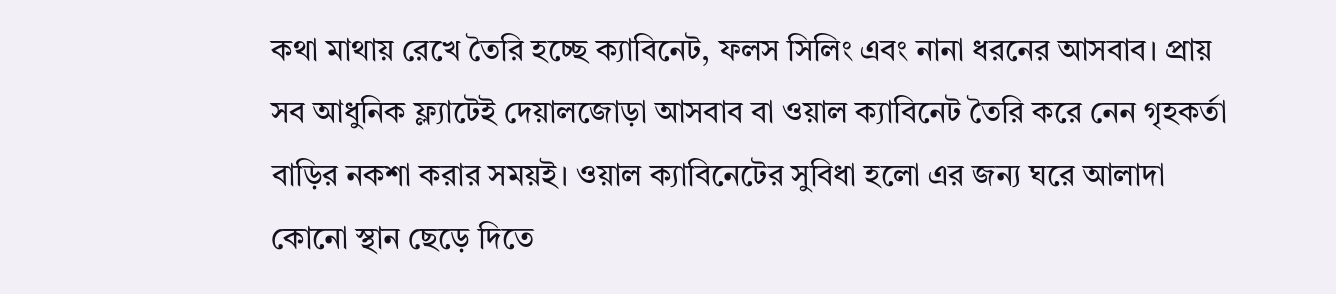কথা মাথায় রেখে তৈরি হচ্ছে ক্যাবিনেট, ফলস সিলিং এবং নানা ধরনের আসবাব। প্রায় সব আধুনিক ফ্ল্যাটেই দেয়ালজোড়া আসবাব বা ওয়াল ক্যাবিনেট তৈরি করে নেন গৃহকর্তা বাড়ির নকশা করার সময়ই। ওয়াল ক্যাবিনেটের সুবিধা হলো এর জন্য ঘরে আলাদা কোনো স্থান ছেড়ে দিতে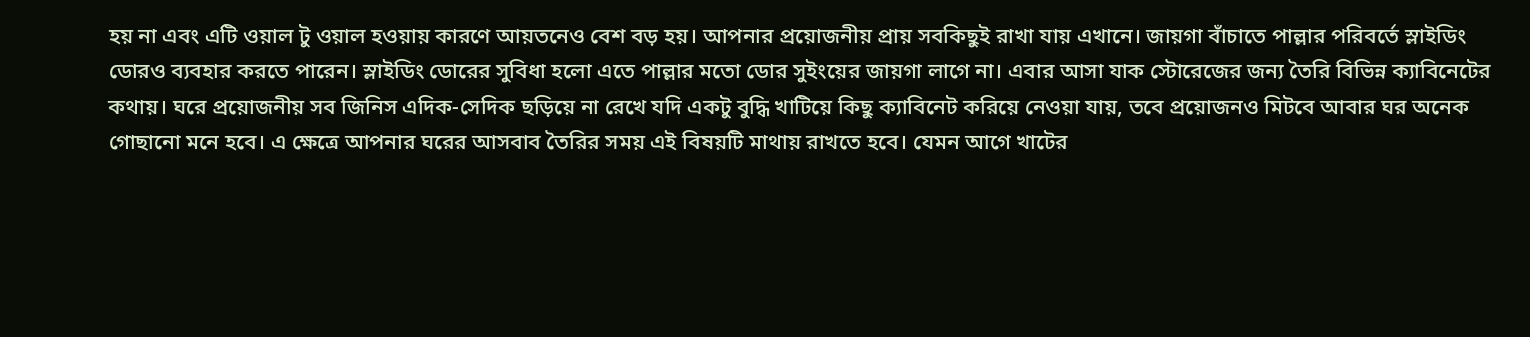হয় না এবং এটি ওয়াল টু ওয়াল হওয়ায় কারণে আয়তনেও বেশ বড় হয়। আপনার প্রয়োজনীয় প্রায় সবকিছুই রাখা যায় এখানে। জায়গা বাঁচাতে পাল্লার পরিবর্তে স্লাইডিং ডোরও ব্যবহার করতে পারেন। স্লাইডিং ডোরের সুবিধা হলো এতে পাল্লার মতো ডোর সুইংয়ের জায়গা লাগে না। এবার আসা যাক স্টোরেজের জন্য তৈরি বিভিন্ন ক্যাবিনেটের কথায়। ঘরে প্রয়োজনীয় সব জিনিস এদিক-সেদিক ছড়িয়ে না রেখে যদি একটু বুদ্ধি খাটিয়ে কিছু ক্যাবিনেট করিয়ে নেওয়া যায়, তবে প্রয়োজনও মিটবে আবার ঘর অনেক গোছানো মনে হবে। এ ক্ষেত্রে আপনার ঘরের আসবাব তৈরির সময় এই বিষয়টি মাথায় রাখতে হবে। যেমন আগে খাটের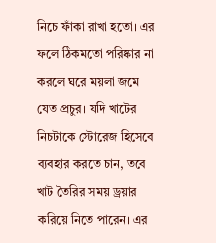নিচে ফাঁকা রাখা হতো। এর ফলে ঠিকমতো পরিষ্কার না করলে ঘরে ময়লা জমে যেত প্রচুর। যদি খাটের নিচটাকে স্টোরেজ হিসেবে ব্যবহার করতে চান, তবে খাট তৈরির সময় ড্রয়ার করিয়ে নিতে পারেন। এর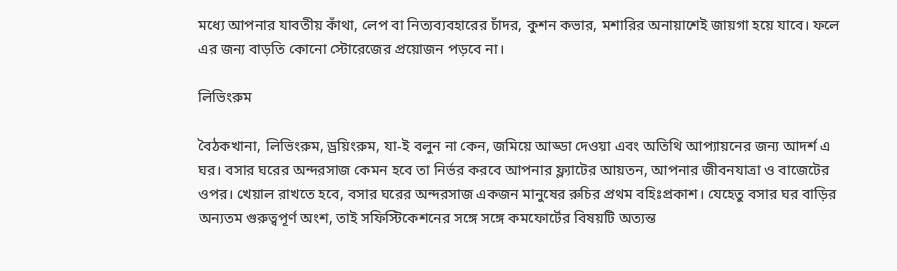মধ্যে আপনার যাবতীয় কাঁথা, লেপ বা নিত্যব্যবহারের চাঁদর, কুশন কভার, মশারির অনায়াশেই জায়গা হয়ে যাবে। ফলে এর জন্য বাড়তি কোনো স্টোরেজের প্রয়োজন পড়বে না।

লিভিংরুম

বৈঠকখানা, লিভিংরুম, ড্রয়িংরুম, যা-ই বলুন না কেন, জমিয়ে আড্ডা দেওয়া এবং অতিথি আপ্যায়নের জন্য আদর্শ এ ঘর। বসার ঘরের অন্দরসাজ কেমন হবে তা নির্ভর করবে আপনার ফ্ল্যাটের আয়তন, আপনার জীবনযাত্রা ও বাজেটের ওপর। খেয়াল রাখতে হবে, বসার ঘরের অন্দরসাজ একজন মানুষের রুচির প্রথম বহিঃপ্রকাশ। যেহেতু বসার ঘর বাড়ির অন্যতম গুরুত্বপূর্ণ অংশ, তাই সফিস্টিকেশনের সঙ্গে সঙ্গে কমফোর্টের বিষয়টি অত্যন্ত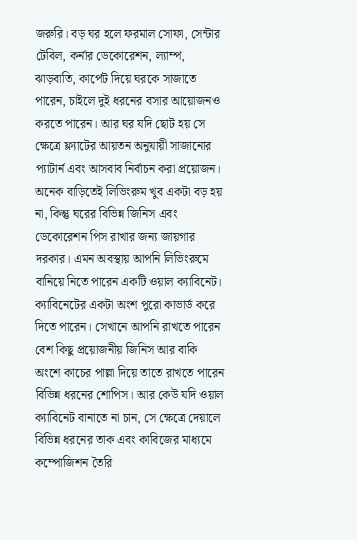জরুরি। বড় ঘর হলে ফরমাল সোফা, সেন্টার টেবিল, কর্নার ডেকোরেশন, ল্যাম্প, ঝাড়বাতি, কার্পেট দিয়ে ঘরকে সাজাতে পারেন, চাইলে দুই ধরনের বসার আয়োজনও করতে পারেন। আর ঘর যদি ছোট হয় সে ক্ষেত্রে ফ্ল্যাটের আয়তন অনুযায়ী সাজানোর প্যাটার্ন এবং আসবাব নির্বাচন করা প্রয়োজন। অনেক বাড়িতেই লিভিংরুম খুব একটা বড় হয় না, কিন্তু ঘরের বিভিন্ন জিনিস এবং ডেকোরেশন পিস রাখার জন্য জায়গার দরকার। এমন অবস্থায় আপনি লিভিংরুমে বানিয়ে নিতে পারেন একটি ওয়াল ক্যাবিনেট। ক্যাবিনেটের একটা অংশ পুরো কাভার্ড করে দিতে পারেন। সেখানে আপনি রাখতে পারেন বেশ কিছু প্রয়োজনীয় জিনিস আর বাকি অংশে কাচের পাল্লা দিয়ে তাতে রাখতে পারেন বিভিন্ন ধরনের শোপিস। আর কেউ যদি ওয়াল ক্যাবিনেট বানাতে না চান, সে ক্ষেত্রে দেয়ালে বিভিন্ন ধরনের তাক এবং কাবিজের মাধ্যমে কম্পোজিশন তৈরি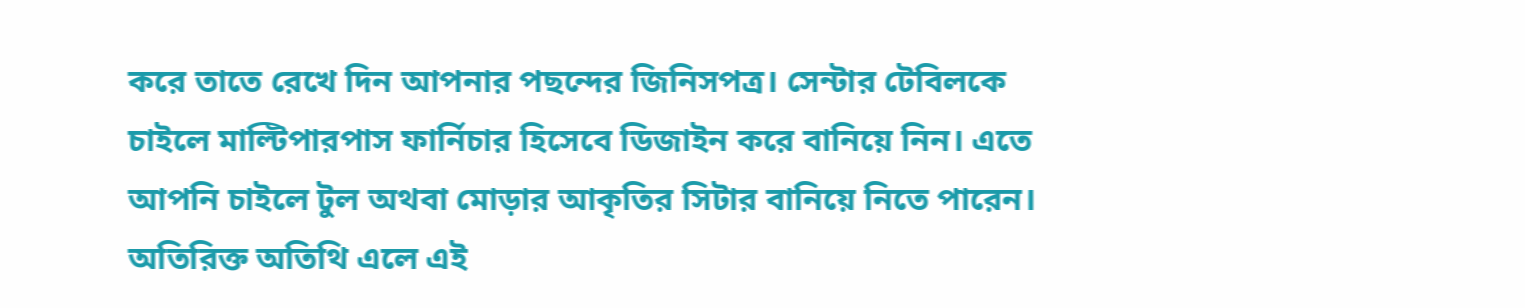করে তাতে রেখে দিন আপনার পছন্দের জিনিসপত্র। সেন্টার টেবিলকে চাইলে মাল্টিপারপাস ফার্নিচার হিসেবে ডিজাইন করে বানিয়ে নিন। এতে আপনি চাইলে টুল অথবা মোড়ার আকৃতির সিটার বানিয়ে নিতে পারেন। অতিরিক্ত অতিথি এলে এই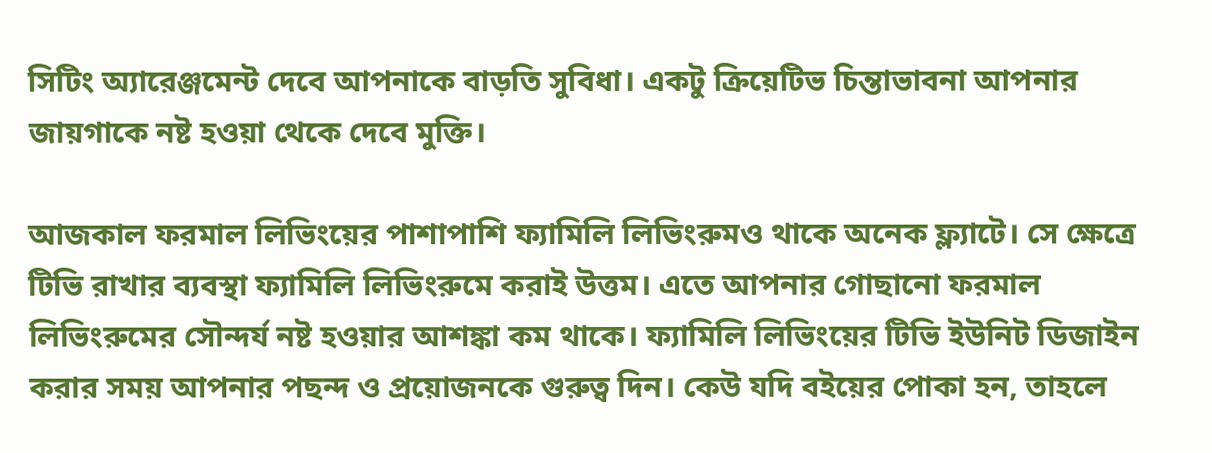সিটিং অ্যারেঞ্জমেন্ট দেবে আপনাকে বাড়তি সুবিধা। একটু ক্রিয়েটিভ চিন্তাভাবনা আপনার জায়গাকে নষ্ট হওয়া থেকে দেবে মুক্তি।

আজকাল ফরমাল লিভিংয়ের পাশাপাশি ফ্যামিলি লিভিংরুমও থাকে অনেক ফ্ল্যাটে। সে ক্ষেত্রে টিভি রাখার ব্যবস্থা ফ্যামিলি লিভিংরুমে করাই উত্তম। এতে আপনার গোছানো ফরমাল লিভিংরুমের সৌন্দর্য নষ্ট হওয়ার আশঙ্কা কম থাকে। ফ্যামিলি লিভিংয়ের টিভি ইউনিট ডিজাইন করার সময় আপনার পছন্দ ও প্রয়োজনকে গুরুত্ব দিন। কেউ যদি বইয়ের পোকা হন, তাহলে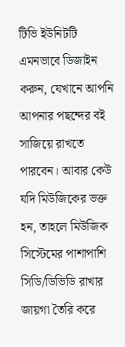টিভি ইউনিটটি এমনভাবে ডিজাইন করুন, যেখানে আপনি আপনার পছন্দের বই সাজিয়ে রাখতে পারবেন। আবার কেউ যদি মিউজিকের ভক্ত হন, তাহলে মিউজিক সিস্টেমের পাশাপাশি সিডি/ডিভিডি রাখার জায়গা তৈরি করে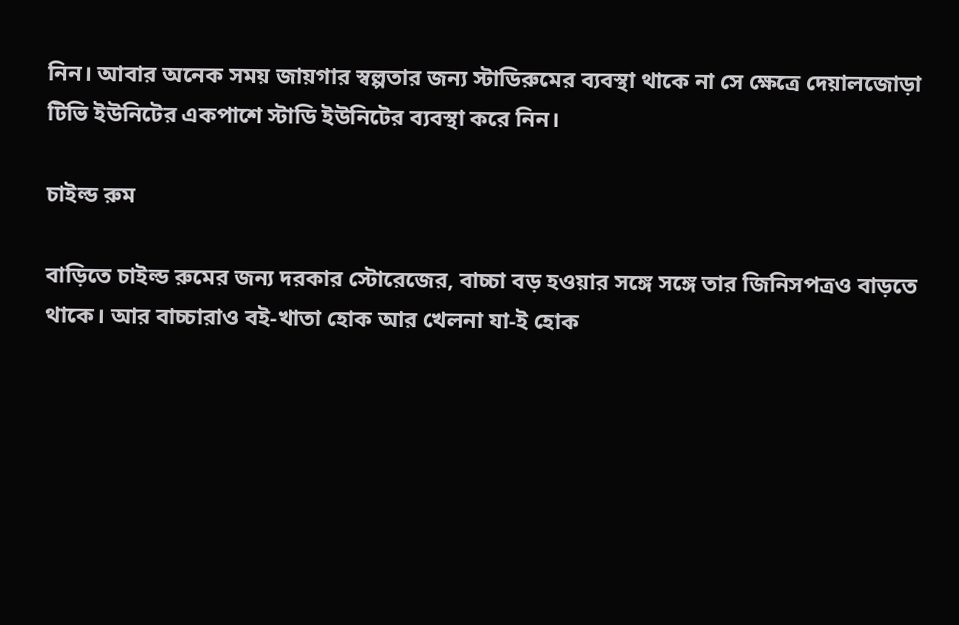নিন। আবার অনেক সময় জায়গার স্বল্পতার জন্য স্টাডিরুমের ব্যবস্থা থাকে না সে ক্ষেত্রে দেয়ালজোড়া টিভি ইউনিটের একপাশে স্টাডি ইউনিটের ব্যবস্থা করে নিন।

চাইল্ড রুম

বাড়িতে চাইল্ড রুমের জন্য দরকার স্টোরেজের, বাচ্চা বড় হওয়ার সঙ্গে সঙ্গে তার জিনিসপত্রও বাড়তে থাকে। আর বাচ্চারাও বই-খাতা হোক আর খেলনা যা-ই হোক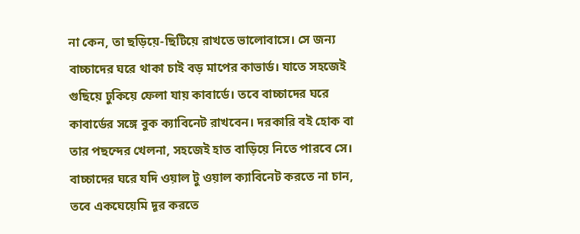না কেন, তা ছড়িয়ে-ছিটিয়ে রাখতে ভালোবাসে। সে জন্য বাচ্চাদের ঘরে থাকা চাই বড় মাপের কাভার্ড। যাতে সহজেই গুছিয়ে ঢুকিয়ে ফেলা যায় কাবার্ডে। তবে বাচ্চাদের ঘরে কাবার্ডের সঙ্গে বুক ক্যাবিনেট রাখবেন। দরকারি বই হোক বা তার পছন্দের খেলনা, সহজেই হাত বাড়িয়ে নিতে পারবে সে। বাচ্চাদের ঘরে যদি ওয়াল টু ওয়াল ক্যাবিনেট করতে না চান, তবে একঘেয়েমি দূর করতে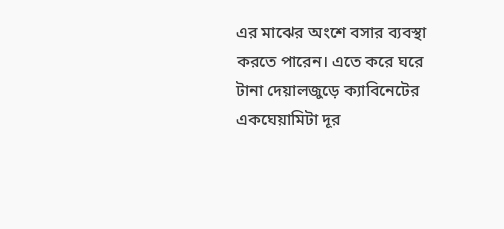এর মাঝের অংশে বসার ব্যবস্থা করতে পারেন। এতে করে ঘরে টানা দেয়ালজুড়ে ক্যাবিনেটের একঘেয়ামিটা দূর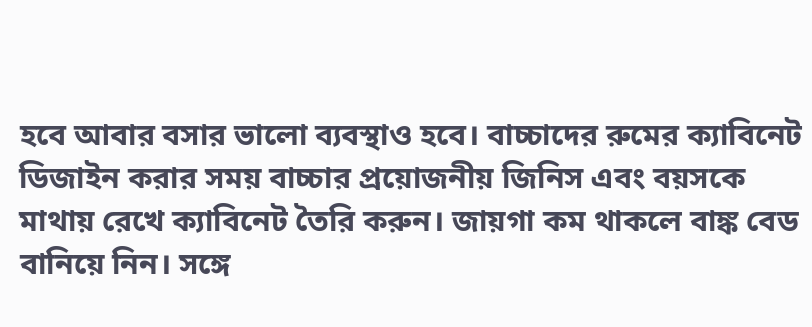হবে আবার বসার ভালো ব্যবস্থাও হবে। বাচ্চাদের রুমের ক্যাবিনেট ডিজাইন করার সময় বাচ্চার প্রয়োজনীয় জিনিস এবং বয়সকে মাথায় রেখে ক্যাবিনেট তৈরি করুন। জায়গা কম থাকলে বাঙ্ক বেড বানিয়ে নিন। সঙ্গে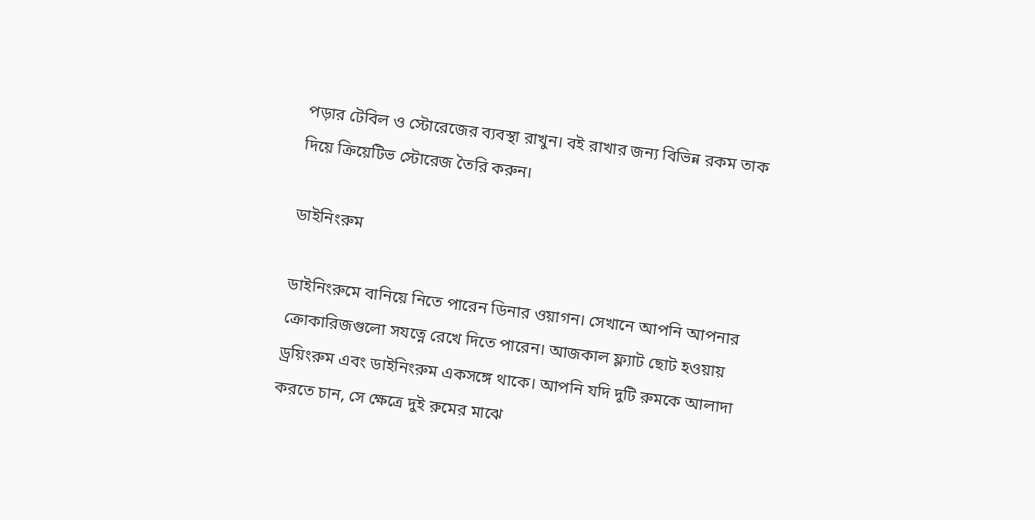পড়ার টেবিল ও স্টোরেজের ব্যবস্থা রাখুন। বই রাখার জন্য বিভিন্ন রকম তাক দিয়ে ক্রিয়েটিভ স্টোরেজ তৈরি করুন।

ডাইনিংরুম

ডাইনিংরুমে বানিয়ে নিতে পারেন ডিনার ওয়াগন। সেখানে আপনি আপনার ক্রোকারিজগুলো সযত্নে রেখে দিতে পারেন। আজকাল ফ্ল্যাট ছোট হওয়ায় ড্রয়িংরুম এবং ডাইনিংরুম একসঙ্গে থাকে। আপনি যদি দুটি রুমকে আলাদা করতে চান, সে ক্ষেত্রে দুই রুমের মাঝে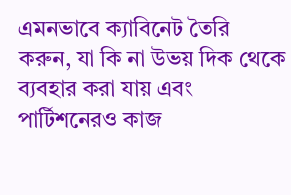এমনভাবে ক্যাবিনেট তৈরি করুন, যা কি না উভয় দিক থেকে ব্যবহার করা যায় এবং পার্টিশনেরও কাজ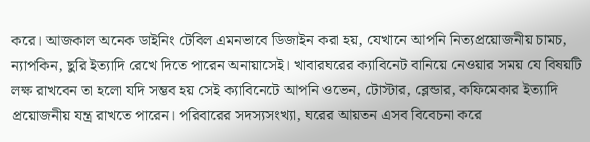করে। আজকাল অনেক ডাইনিং টেবিল এমনভাবে ডিজাইন করা হয়, যেখানে আপনি নিত্যপ্রয়োজনীয় চামচ, ন্যাপকিন, ছুরি ইত্যাদি রেখে দিতে পারেন অনায়াসেই। খাবারঘরের ক্যাবিনেট বানিয়ে নেওয়ার সময় যে বিষয়টি লক্ষ রাখবেন তা হলো যদি সম্ভব হয় সেই ক্যাবিনেটে আপনি ওভেন, টোস্টার, ব্লেন্ডার, কফিমেকার ইত্যাদি প্রয়োজনীয় যন্ত্র রাখতে পারেন। পরিবারের সদস্যসংখ্যা, ঘরের আয়তন এসব বিবেচনা করে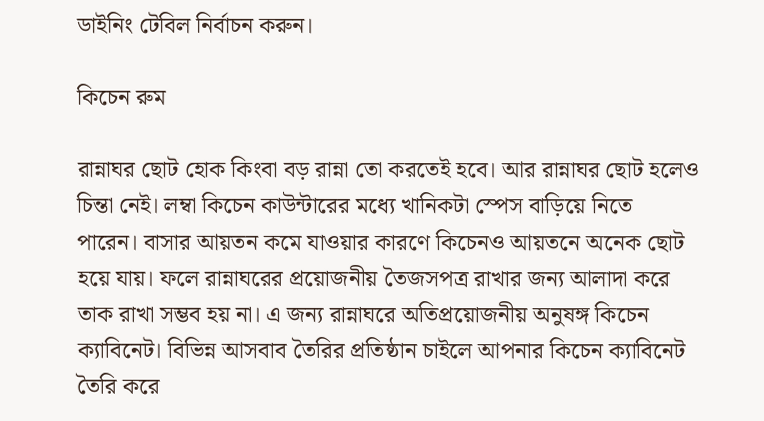ডাইনিং টেবিল নির্বাচন করুন।

কিচেন রুম

রান্নাঘর ছোট হোক কিংবা বড় রান্না তো করতেই হবে। আর রান্নাঘর ছোট হলেও চিন্তা নেই। লম্বা কিচেন কাউন্টারের মধ্যে খানিকটা স্পেস বাড়িয়ে নিতে পারেন। বাসার আয়তন কমে যাওয়ার কারণে কিচেনও আয়তনে অনেক ছোট হয়ে যায়। ফলে রান্নাঘরের প্রয়োজনীয় তৈজসপত্র রাখার জন্য আলাদা করে তাক রাখা সম্ভব হয় না। এ জন্য রান্নাঘরে অতিপ্রয়োজনীয় অনুষঙ্গ কিচেন ক্যাবিনেট। বিভিন্ন আসবাব তৈরির প্রতিষ্ঠান চাইলে আপনার কিচেন ক্যাবিনেট তৈরি করে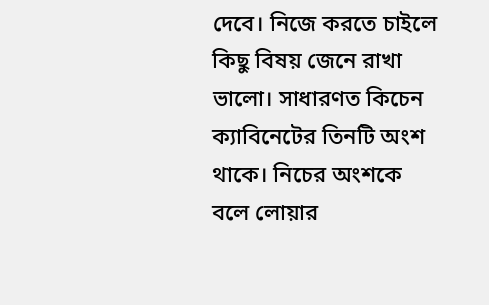দেবে। নিজে করতে চাইলে কিছু বিষয় জেনে রাখা ভালো। সাধারণত কিচেন ক্যাবিনেটের তিনটি অংশ থাকে। নিচের অংশকে বলে লোয়ার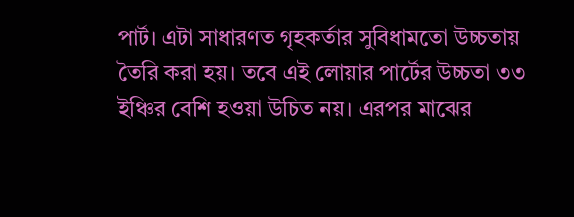পার্ট। এটা সাধারণত গৃহকর্তার সুবিধামতো উচ্চতায় তৈরি করা হয়। তবে এই লোয়ার পার্টের উচ্চতা ৩৩ ইঞ্চির বেশি হওয়া উচিত নয়। এরপর মাঝের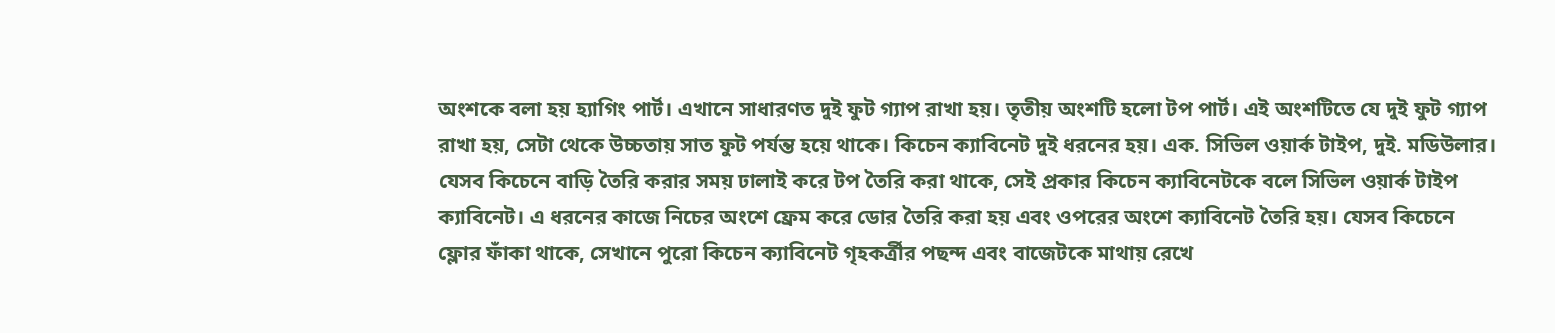অংশকে বলা হয় হ্যাগিং পার্ট। এখানে সাধারণত দুই ফুট গ্যাপ রাখা হয়। তৃতীয় অংশটি হলো টপ পার্ট। এই অংশটিতে যে দুই ফুট গ্যাপ রাখা হয়, সেটা থেকে উচ্চতায় সাত ফুট পর্যন্ত হয়ে থাকে। কিচেন ক্যাবিনেট দুই ধরনের হয়। এক. সিভিল ওয়ার্ক টাইপ, দুই. মডিউলার। যেসব কিচেনে বাড়ি তৈরি করার সময় ঢালাই করে টপ তৈরি করা থাকে, সেই প্রকার কিচেন ক্যাবিনেটকে বলে সিভিল ওয়ার্ক টাইপ ক্যাবিনেট। এ ধরনের কাজে নিচের অংশে ফ্রেম করে ডোর তৈরি করা হয় এবং ওপরের অংশে ক্যাবিনেট তৈরি হয়। যেসব কিচেনে ফ্লোর ফাঁকা থাকে, সেখানে পুরো কিচেন ক্যাবিনেট গৃহকর্ত্রীর পছন্দ এবং বাজেটকে মাথায় রেখে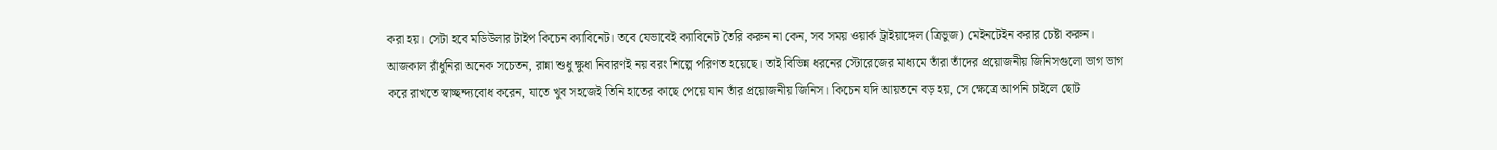করা হয়। সেটা হবে মডিউলার টাইপ কিচেন ক্যাবিনেট। তবে যেভাবেই ক্যাবিনেট তৈরি করুন না কেন, সব সময় ওয়ার্ক ট্রাইয়াঙ্গেল (ত্রিভুজ) মেইনটেইন করার চেষ্টা করুন। আজকাল রাঁধুনিরা অনেক সচেতন, রান্না শুধু ক্ষুধা নিবারণই নয় বরং শিল্পে পরিণত হয়েছে। তাই বিভিন্ন ধরনের স্টোরেজের মাধ্যমে তাঁরা তাঁদের প্রয়োজনীয় জিনিসগুলো ভাগ ভাগ করে রাখতে স্বাচ্ছন্দ্যবোধ করেন, যাতে খুব সহজেই তিনি হাতের কাছে পেয়ে যান তাঁর প্রয়োজনীয় জিনিস। কিচেন যদি আয়তনে বড় হয়, সে ক্ষেত্রে আপনি চাইলে ছোট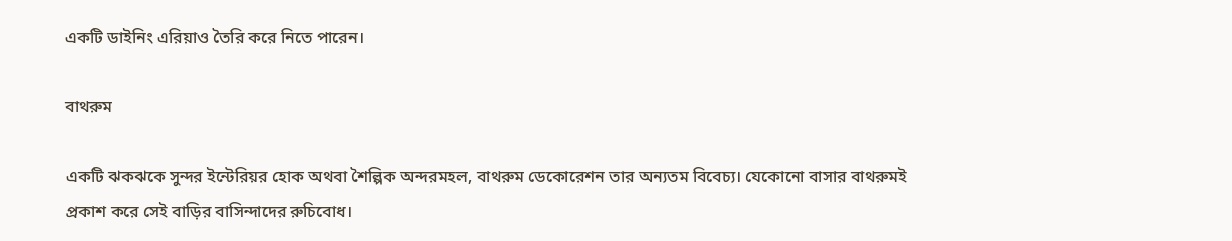একটি ডাইনিং এরিয়াও তৈরি করে নিতে পারেন।

বাথরুম

একটি ঝকঝকে সুন্দর ইন্টেরিয়র হোক অথবা শৈল্পিক অন্দরমহল, বাথরুম ডেকোরেশন তার অন্যতম বিবেচ্য। যেকোনো বাসার বাথরুমই প্রকাশ করে সেই বাড়ির বাসিন্দাদের রুচিবোধ।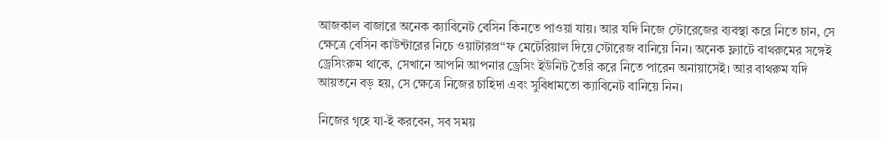আজকাল বাজারে অনেক ক্যাবিনেট বেসিন কিনতে পাওয়া যায়। আর যদি নিজে স্টোরেজের ব্যবস্থা করে নিতে চান, সে ক্ষেত্রে বেসিন কাউন্টারের নিচে ওয়াটারপ্র“ফ মেটেরিয়াল দিয়ে স্টোরেজ বানিয়ে নিন। অনেক ফ্ল্যাটে বাথরুমের সঙ্গেই ড্রেসিংরুম থাকে, সেখানে আপনি আপনার ড্রেসিং ইউনিট তৈরি করে নিতে পারেন অনায়াসেই। আর বাথরুম যদি আয়তনে বড় হয়, সে ক্ষেত্রে নিজের চাহিদা এবং সুবিধামতো ক্যাবিনেট বানিয়ে নিন।

নিজের গৃহে যা-ই করবেন, সব সময়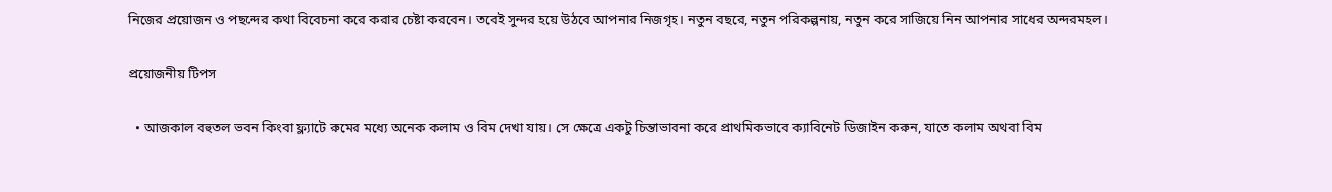নিজের প্রয়োজন ও পছন্দের কথা বিবেচনা করে করার চেষ্টা করবেন। তবেই সুন্দর হয়ে উঠবে আপনার নিজগৃহ। নতুন বছরে, নতুন পরিকল্পনায়, নতুন করে সাজিয়ে নিন আপনার সাধের অন্দরমহল।

প্রয়োজনীয় টিপস

  • আজকাল বহুতল ভবন কিংবা ফ্ল্যাটে রুমের মধ্যে অনেক কলাম ও বিম দেখা যায়। সে ক্ষেত্রে একটু চিন্তাভাবনা করে প্রাথমিকভাবে ক্যাবিনেট ডিজাইন করুন, যাতে কলাম অথবা বিম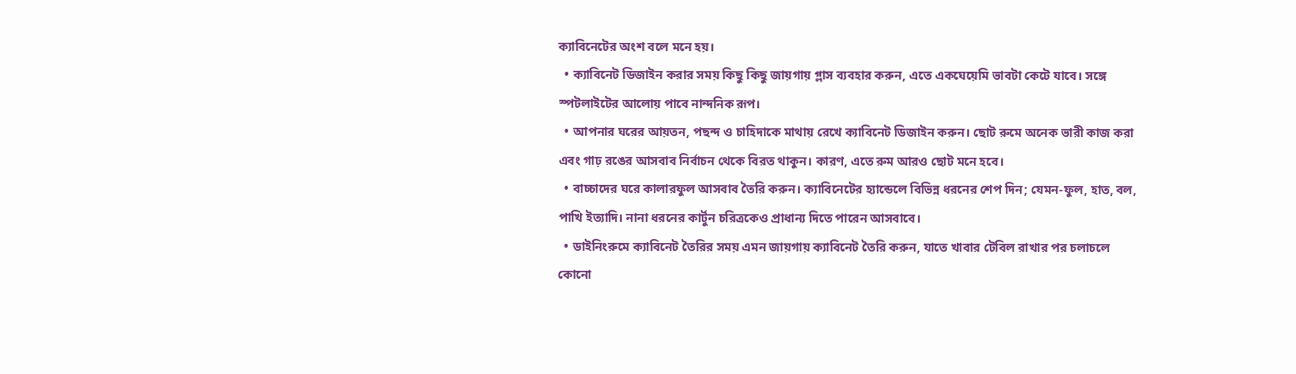ক্যাবিনেটের অংশ বলে মনে হয়।
  • ক্যাবিনেট ডিজাইন করার সময় কিছু কিছু জায়গায় গ্লাস ব্যবহার করুন, এতে একঘেয়েমি ভাবটা কেটে যাবে। সঙ্গে স্পটলাইটের আলোয় পাবে নান্দনিক রূপ।
  • আপনার ঘরের আয়তন, পছন্দ ও চাহিদাকে মাথায় রেখে ক্যাবিনেট ডিজাইন করুন। ছোট রুমে অনেক ভারী কাজ করা এবং গাঢ় রঙের আসবাব নির্বাচন থেকে বিরত থাকুন। কারণ, এতে রুম আরও ছোট মনে হবে।
  • বাচ্চাদের ঘরে কালারফুল আসবাব তৈরি করুন। ক্যাবিনেটের হ্যান্ডেলে বিভিন্ন ধরনের শেপ দিন; যেমন-ফুল, হাত, বল, পাখি ইত্যাদি। নানা ধরনের কার্টুন চরিত্রকেও প্রাধান্য দিতে পারেন আসবাবে।
  • ডাইনিংরুমে ক্যাবিনেট তৈরির সময় এমন জায়গায় ক্যাবিনেট তৈরি করুন, যাতে খাবার টেবিল রাখার পর চলাচলে কোনো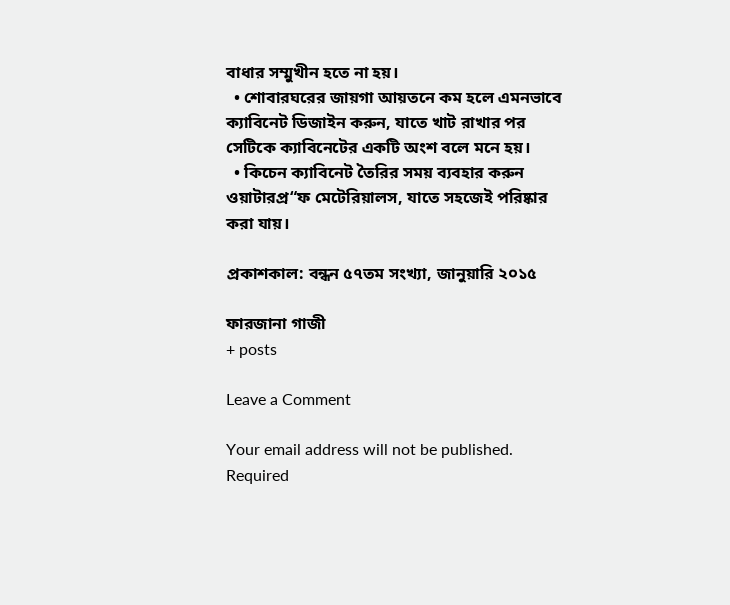বাধার সম্মুখীন হতে না হয়।
  • শোবারঘরের জায়গা আয়তনে কম হলে এমনভাবে ক্যাবিনেট ডিজাইন করুন, যাতে খাট রাখার পর সেটিকে ক্যাবিনেটের একটি অংশ বলে মনে হয়।
  • কিচেন ক্যাবিনেট তৈরির সময় ব্যবহার করুন ওয়াটারপ্র“ফ মেটেরিয়ালস, যাতে সহজেই পরিষ্কার করা যায়।

প্রকাশকাল: বন্ধন ৫৭তম সংখ্যা, জানুয়ারি ২০১৫

ফারজানা গাজী
+ posts

Leave a Comment

Your email address will not be published. Required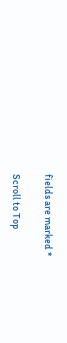fields are marked *

Scroll to Top